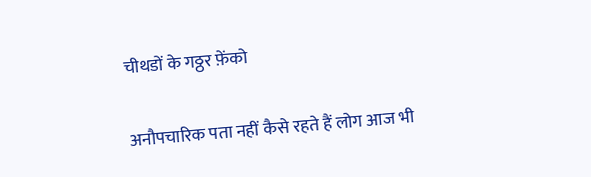चीथडों के गठ्ठर फ़ेंको

अनौपचारिक पता नहीं कैसे रहते हैं लोग आज भी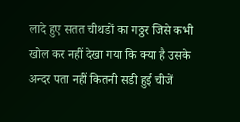लादे हुए सतत चीथडों का गठ्ठर जिसे कभी खोल कर नहीं देखा गया कि क्या है उसके अन्दर पता नहीं कितनी सडी हुई चीजें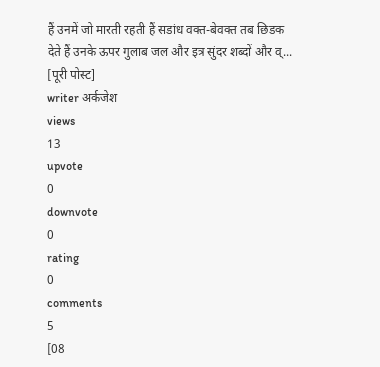हैं उनमें जो मारती रहती हैं सडांध वक्त-बेवक्त तब छिडक देते हैं उनके ऊपर गुलाब जल और इत्र सुंदर शब्दों और व्... [पूरी पोस्ट]
writer अर्कजेश
views
13
upvote
0
downvote
0
rating
0
comments
5
[08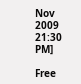Nov 2009 21:30 PM]

Free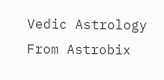Vedic Astrology From Astrobix